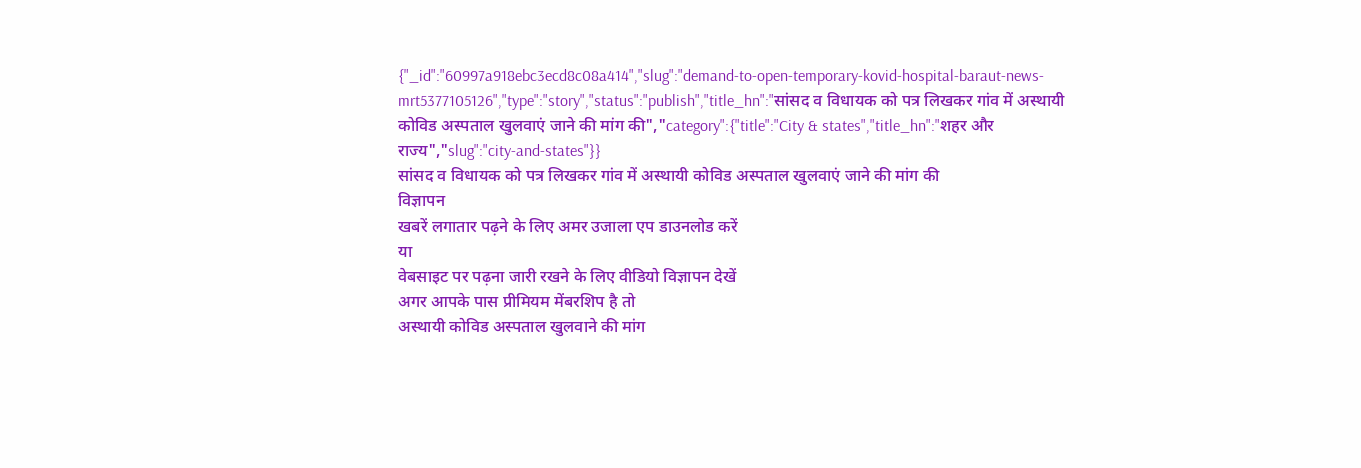{"_id":"60997a918ebc3ecd8c08a414","slug":"demand-to-open-temporary-kovid-hospital-baraut-news-mrt5377105126","type":"story","status":"publish","title_hn":"सांसद व विधायक को पत्र लिखकर गांव में अस्थायी कोविड अस्पताल खुलवाएं जाने की मांग की","category":{"title":"City & states","title_hn":"शहर और राज्य","slug":"city-and-states"}}
सांसद व विधायक को पत्र लिखकर गांव में अस्थायी कोविड अस्पताल खुलवाएं जाने की मांग की
विज्ञापन
खबरें लगातार पढ़ने के लिए अमर उजाला एप डाउनलोड करें
या
वेबसाइट पर पढ़ना जारी रखने के लिए वीडियो विज्ञापन देखें
अगर आपके पास प्रीमियम मेंबरशिप है तो
अस्थायी कोविड अस्पताल खुलवाने की मांग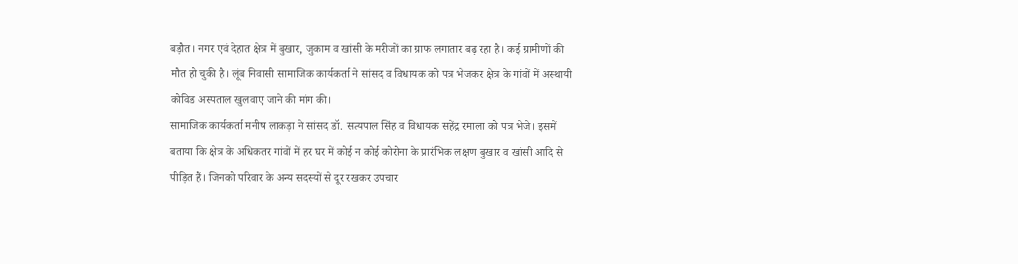बड़ौत। नगर एवं देहात क्षेत्र में बुखार, जुकाम व खांसी के मरीजों का ग्राफ लगातार बढ़ रहा है। कई ग्रामीणों की मौत हो चुकी है। लूंब निवासी सामाजिक कार्यकर्ता ने सांसद व विधायक को पत्र भेजकर क्षेत्र के गांवों में अस्थायी कोविड अस्पताल खुलवाए जाने की मांग की।
सामाजिक कार्यकर्ता मनीष लाकड़ा ने सांसद डॉ. सत्यपाल सिंह व विधायक सहेंद्र रमाला को पत्र भेजे। इसमें बताया कि क्षेत्र के अधिकतर गांवों में हर घर में कोई न कोई कोरोना के प्रारंभिक लक्षण बुखार व खांसी आदि से पीड़ित हैं। जिनको परिवार के अन्य सदस्यों से दूर रखकर उपचार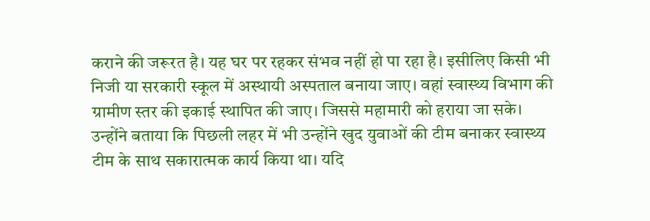कराने की जरूरत है। यह घर पर रहकर संभव नहीं हो पा रहा है। इसीलिए किसी भी निजी या सरकारी स्कूल में अस्थायी अस्पताल बनाया जाए। वहां स्वास्थ्य विभाग की ग्रामीण स्तर की इकाई स्थापित की जाए। जिससे महामारी को हराया जा सके। उन्होंने बताया कि पिछली लहर में भी उन्होंने खुद युवाओं की टीम बनाकर स्वास्थ्य टीम के साथ सकारात्मक कार्य किया था। यदि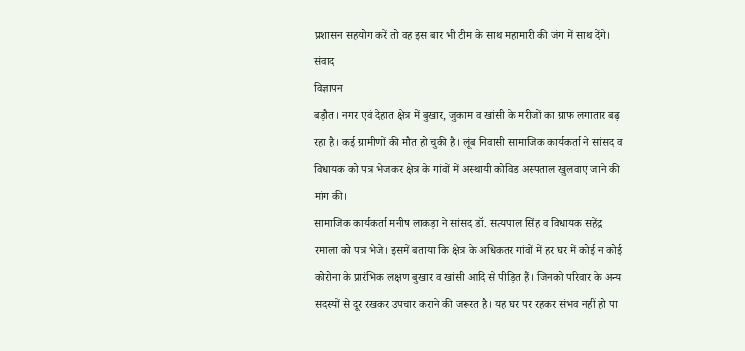प्रशासन सहयोग करें तो वह इस बार भी टीम के साथ महामारी की जंग में साथ देंगे। संवाद
विज्ञापन
बड़ौत। नगर एवं देहात क्षेत्र में बुखार, जुकाम व खांसी के मरीजों का ग्राफ लगातार बढ़ रहा है। कई ग्रामीणों की मौत हो चुकी है। लूंब निवासी सामाजिक कार्यकर्ता ने सांसद व विधायक को पत्र भेजकर क्षेत्र के गांवों में अस्थायी कोविड अस्पताल खुलवाए जाने की मांग की।
सामाजिक कार्यकर्ता मनीष लाकड़ा ने सांसद डॉ. सत्यपाल सिंह व विधायक सहेंद्र रमाला को पत्र भेजे। इसमें बताया कि क्षेत्र के अधिकतर गांवों में हर घर में कोई न कोई कोरोना के प्रारंभिक लक्षण बुखार व खांसी आदि से पीड़ित हैं। जिनको परिवार के अन्य सदस्यों से दूर रखकर उपचार कराने की जरूरत है। यह घर पर रहकर संभव नहीं हो पा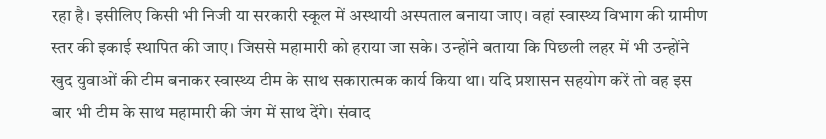रहा है। इसीलिए किसी भी निजी या सरकारी स्कूल में अस्थायी अस्पताल बनाया जाए। वहां स्वास्थ्य विभाग की ग्रामीण स्तर की इकाई स्थापित की जाए। जिससे महामारी को हराया जा सके। उन्होंने बताया कि पिछली लहर में भी उन्होंने खुद युवाओं की टीम बनाकर स्वास्थ्य टीम के साथ सकारात्मक कार्य किया था। यदि प्रशासन सहयोग करें तो वह इस बार भी टीम के साथ महामारी की जंग में साथ देंगे। संवाद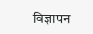विज्ञापन